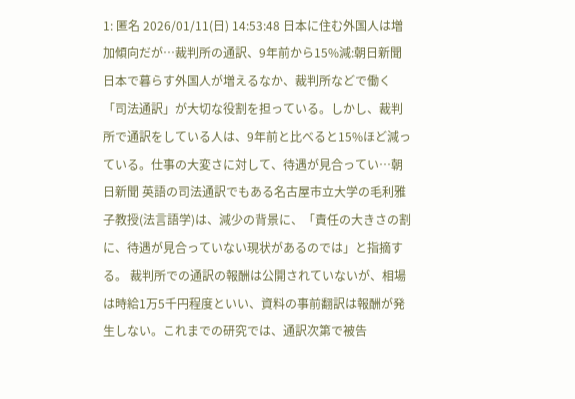1: 匿名 2026/01/11(日) 14:53:48 日本に住む外国人は増加傾向だが…裁判所の通訳、9年前から15%減:朝日新聞 日本で暮らす外国人が増えるなか、裁判所などで働く「司法通訳」が大切な役割を担っている。しかし、裁判所で通訳をしている人は、9年前と比べると15%ほど減っている。仕事の大変さに対して、待遇が見合ってい…朝日新聞 英語の司法通訳でもある名古屋市立大学の毛利雅子教授(法言語学)は、減少の背景に、「責任の大きさの割に、待遇が見合っていない現状があるのでは」と指摘する。 裁判所での通訳の報酬は公開されていないが、相場は時給1万5千円程度といい、資料の事前翻訳は報酬が発生しない。これまでの研究では、通訳次第で被告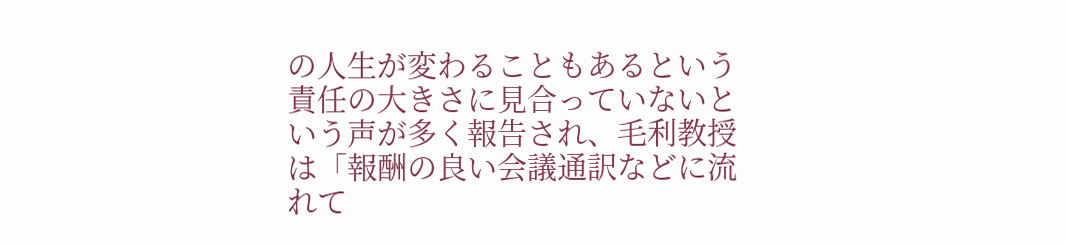の人生が変わることもあるという責任の大きさに見合っていないという声が多く報告され、毛利教授は「報酬の良い会議通訳などに流れて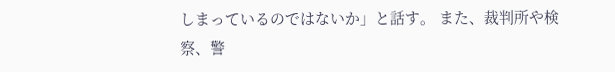しまっているのではないか」と話す。 また、裁判所や検察、警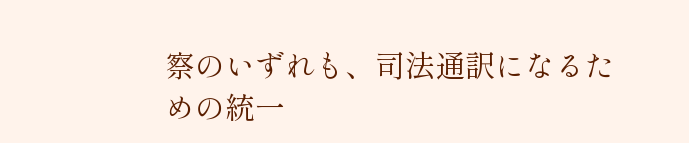察のいずれも、司法通訳になるための統一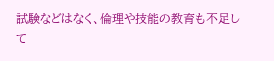試験などはなく、倫理や技能の教育も不足して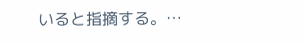いると指摘する。…